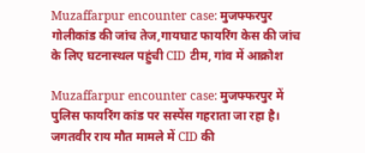Muzaffarpur encounter case: मुजफ्फरपुर गोलीकांड की जांच तेज,गायघाट फायरिंग केस की जांच के लिए घटनास्थल पहुंची CID टीम, गांव में आक्रोश

Muzaffarpur encounter case: मुजफ्फरपुर में पुलिस फायरिंग कांड पर सस्पेंस गहराता जा रहा है। जगतवीर राय मौत मामले में CID की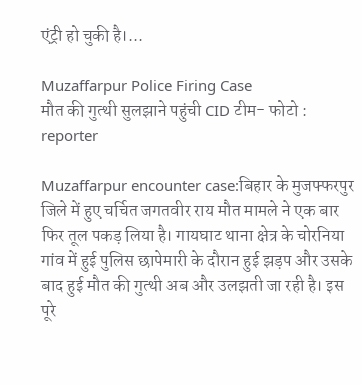एंट्री हो चुकी है।...

Muzaffarpur Police Firing Case
मौत की गुत्थी सुलझाने पहुंची CID टीम- फोटो : reporter

Muzaffarpur encounter case:बिहार के मुजफ्फरपुर जिले में हुए चर्चित जगतवीर राय मौत मामले ने एक बार फिर तूल पकड़ लिया है। गायघाट थाना क्षेत्र के चोरनिया गांव में हुई पुलिस छापेमारी के दौरान हुई झड़प और उसके बाद हुई मौत की गुत्थी अब और उलझती जा रही है। इस पूरे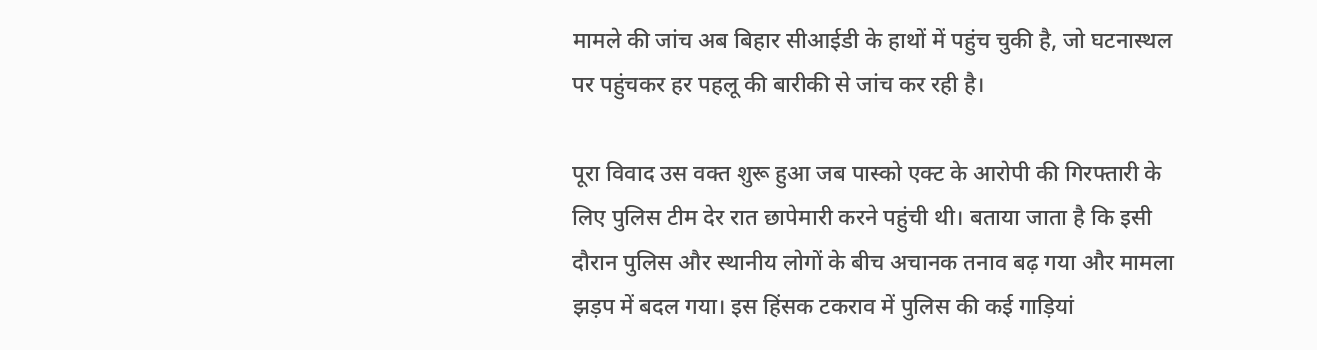मामले की जांच अब बिहार सीआईडी के हाथों में पहुंच चुकी है, जो घटनास्थल पर पहुंचकर हर पहलू की बारीकी से जांच कर रही है।

पूरा विवाद उस वक्त शुरू हुआ जब पास्को एक्ट के आरोपी की गिरफ्तारी के लिए पुलिस टीम देर रात छापेमारी करने पहुंची थी। बताया जाता है कि इसी दौरान पुलिस और स्थानीय लोगों के बीच अचानक तनाव बढ़ गया और मामला झड़प में बदल गया। इस हिंसक टकराव में पुलिस की कई गाड़ियां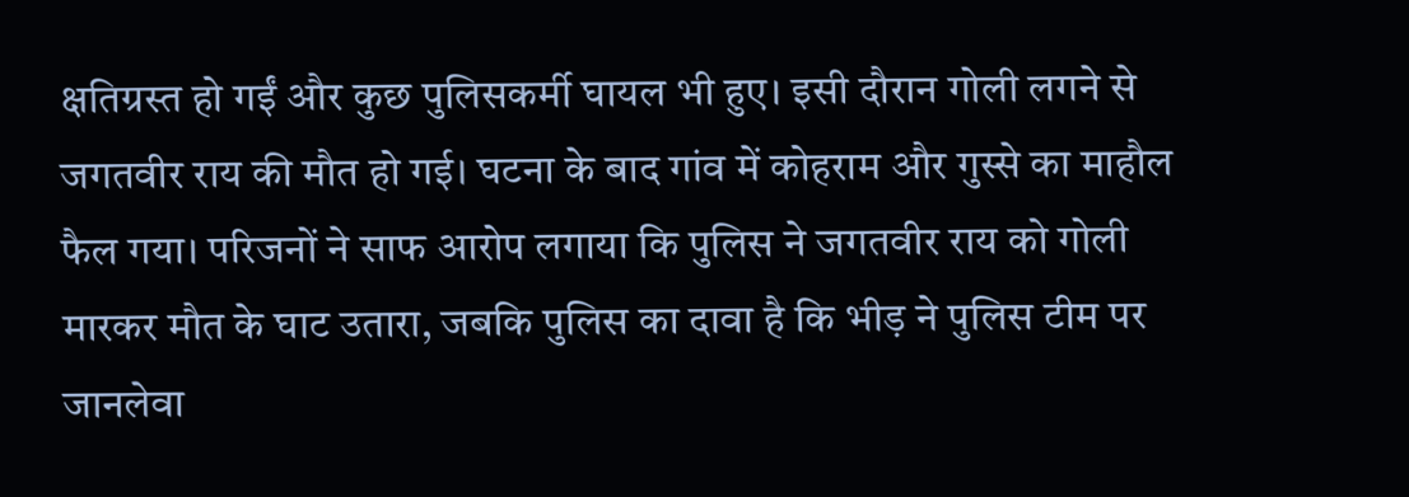क्षतिग्रस्त हो गईं और कुछ पुलिसकर्मी घायल भी हुए। इसी दौरान गोली लगने से जगतवीर राय की मौत हो गई। घटना के बाद गांव में कोहराम और गुस्से का माहौल फैल गया। परिजनों ने साफ आरोप लगाया कि पुलिस ने जगतवीर राय को गोली मारकर मौत के घाट उतारा, जबकि पुलिस का दावा है कि भीड़ ने पुलिस टीम पर जानलेवा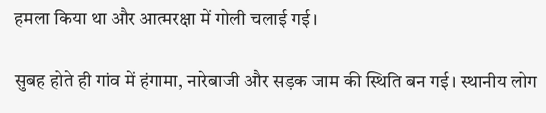हमला किया था और आत्मरक्षा में गोली चलाई गई।

सुबह होते ही गांव में हंगामा, नारेबाजी और सड़क जाम की स्थिति बन गई। स्थानीय लोग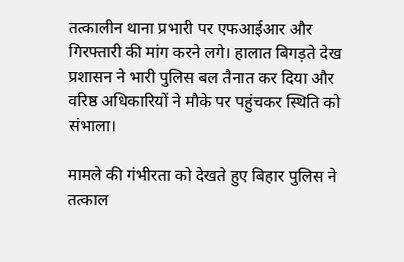तत्कालीन थाना प्रभारी पर एफआईआर और गिरफ्तारी की मांग करने लगे। हालात बिगड़ते देख प्रशासन ने भारी पुलिस बल तैनात कर दिया और वरिष्ठ अधिकारियों ने मौके पर पहुंचकर स्थिति को संभाला।

मामले की गंभीरता को देखते हुए बिहार पुलिस ने तत्काल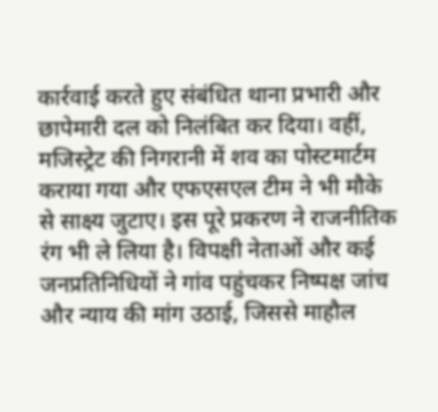कार्रवाई करते हुए संबंधित थाना प्रभारी और छापेमारी दल को निलंबित कर दिया। वहीं, मजिस्ट्रेट की निगरानी में शव का पोस्टमार्टम कराया गया और एफएसएल टीम ने भी मौके से साक्ष्य जुटाए। इस पूरे प्रकरण ने राजनीतिक रंग भी ले लिया है। विपक्षी नेताओं और कई जनप्रतिनिधियों ने गांव पहुंचकर निष्पक्ष जांच और न्याय की मांग उठाई, जिससे माहौल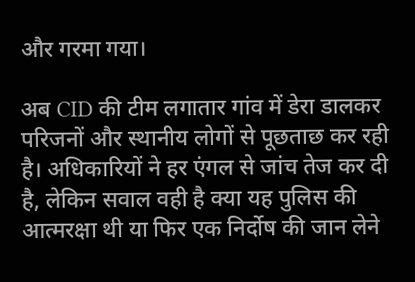और गरमा गया।

अब CID की टीम लगातार गांव में डेरा डालकर परिजनों और स्थानीय लोगों से पूछताछ कर रही है। अधिकारियों ने हर एंगल से जांच तेज कर दी है, लेकिन सवाल वही है क्या यह पुलिस की आत्मरक्षा थी या फिर एक निर्दोष की जान लेने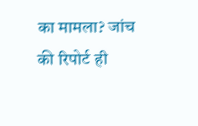का मामला? जांच की रिपोर्ट ही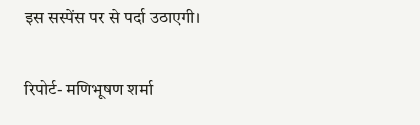इस सस्पेंस पर से पर्दा उठाएगी।

रिपोर्ट- मणिभूषण शर्मा